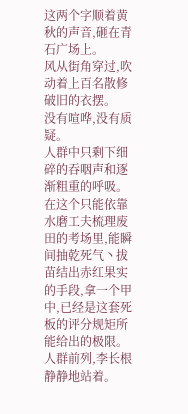这两个字顺着黄秋的声音,砸在青石广场上。
风从街角穿过,吹动着上百名散修破旧的衣摆。
没有喧哗,没有质疑。
人群中只剩下细碎的吞咽声和逐渐粗重的呼吸。
在这个只能依靠水磨工夫梳理废田的考场里,能瞬间抽乾死气丶拔苗结出赤红果实的手段,拿一个甲中,已经是这套死板的评分规矩所能给出的极限。人群前列,李长根静静地站着。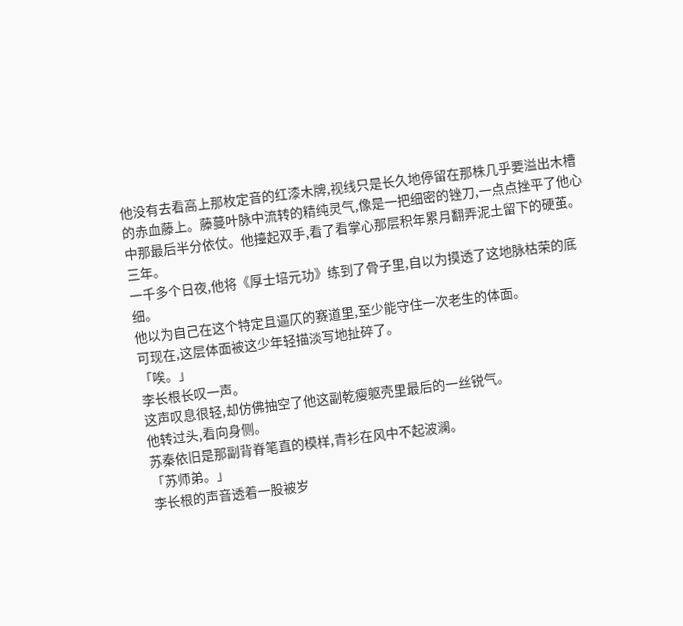他没有去看高上那枚定音的红漆木牌,视线只是长久地停留在那株几乎要溢出木槽的赤血藤上。藤蔓叶脉中流转的精纯灵气,像是一把细密的锉刀,一点点挫平了他心中那最后半分依仗。他擡起双手,看了看掌心那层积年累月翻弄泥土留下的硬茧。
三年。
一千多个日夜,他将《厚士培元功》练到了骨子里,自以为摸透了这地脉枯荣的底细。
他以为自己在这个特定且逼仄的赛道里,至少能守住一次老生的体面。
可现在,这层体面被这少年轻描淡写地扯碎了。
「唉。」
李长根长叹一声。
这声叹息很轻,却仿佛抽空了他这副乾瘦躯壳里最后的一丝锐气。
他转过头,看向身侧。
苏秦依旧是那副背脊笔直的模样,青衫在风中不起波澜。
「苏师弟。」
李长根的声音透着一股被岁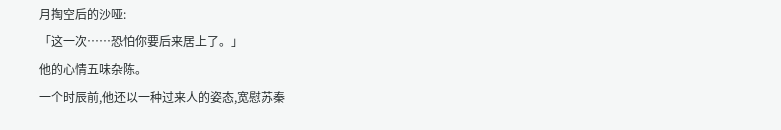月掏空后的沙哑:
「这一次……恐怕你要后来居上了。」
他的心情五味杂陈。
一个时辰前,他还以一种过来人的姿态,宽慰苏秦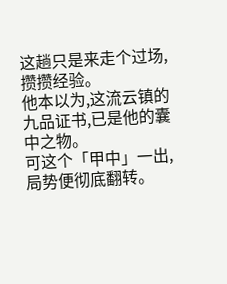这趟只是来走个过场,攒攒经验。
他本以为,这流云镇的九品证书,已是他的囊中之物。
可这个「甲中」一出,局势便彻底翻转。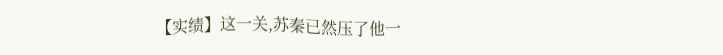【实绩】这一关,苏秦已然压了他一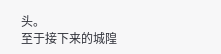头。
至于接下来的城隍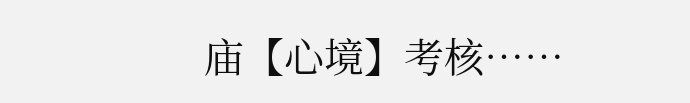庙【心境】考核……